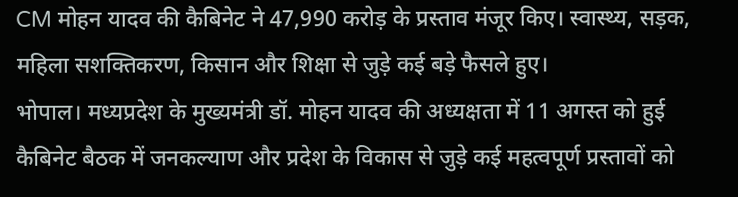CM मोहन यादव की कैबिनेट ने 47,990 करोड़ के प्रस्ताव मंजूर किए। स्वास्थ्य, सड़क, महिला सशक्तिकरण, किसान और शिक्षा से जुड़े कई बड़े फैसले हुए।
भोपाल। मध्यप्रदेश के मुख्यमंत्री डॉ. मोहन यादव की अध्यक्षता में 11 अगस्त को हुई कैबिनेट बैठक में जनकल्याण और प्रदेश के विकास से जुड़े कई महत्वपूर्ण प्रस्तावों को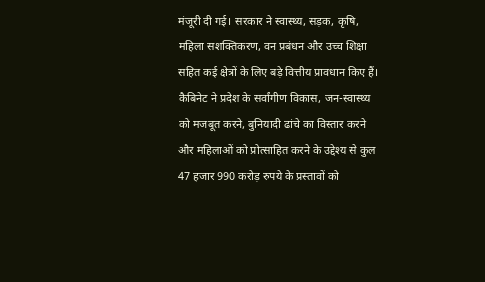मंजूरी दी गई। सरकार ने स्वास्थ्य, सड़क, कृषि, महिला सशक्तिकरण, वन प्रबंधन और उच्च शिक्षा सहित कई क्षेत्रों के लिए बड़े वित्तीय प्रावधान किए हैं।
कैबिनेट ने प्रदेश के सर्वांगीण विकास, जन-स्वास्थ्य को मजबूत करने, बुनियादी ढांचे का विस्तार करने और महिलाओं को प्रोत्साहित करने के उद्देश्य से कुल 47 हजार 990 करोड़ रुपये के प्रस्तावों को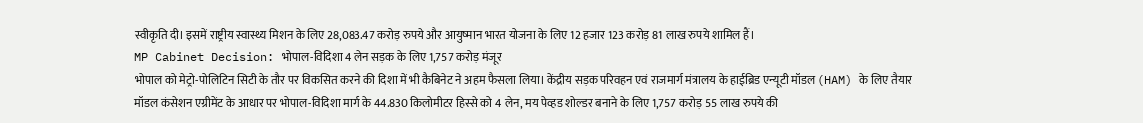स्वीकृति दी। इसमें राष्ट्रीय स्वास्थ्य मिशन के लिए 28,083.47 करोड़ रुपये और आयुष्मान भारत योजना के लिए 12 हजार 123 करोड़ 81 लाख रुपये शामिल हैं।
MP Cabinet Decision: भोपाल-विदिशा 4 लेन सड़क के लिए 1,757 करोड़ मंजूर
भोपाल को मेट्रो-पोलिटिन सिटी के तौर पर विकसित करने की दिशा में भी कैबिनेट ने अहम फैसला लिया। केंद्रीय सड़क परिवहन एवं राजमार्ग मंत्रालय के हाईब्रिड एन्यूटी मॉडल (HAM) के लिए तैयार मॉडल कंसेशन एग्रीमेंट के आधार पर भोपाल-विदिशा मार्ग के 44.830 किलोमीटर हिस्से को 4 लेन, मय पेव्हड शोल्डर बनाने के लिए 1,757 करोड़ 55 लाख रुपये की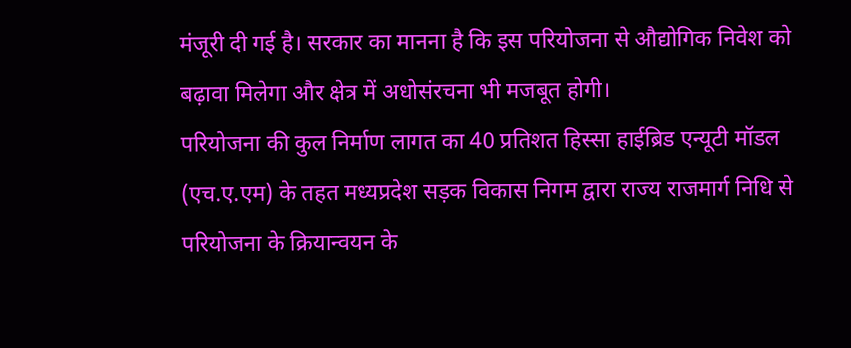मंजूरी दी गई है। सरकार का मानना है कि इस परियोजना से औद्योगिक निवेश को बढ़ावा मिलेगा और क्षेत्र में अधोसंरचना भी मजबूत होगी।
परियोजना की कुल निर्माण लागत का 40 प्रतिशत हिस्सा हाईब्रिड एन्यूटी मॉडल (एच.ए.एम) के तहत मध्यप्रदेश सड़क विकास निगम द्वारा राज्य राजमार्ग निधि से परियोजना के क्रियान्वयन के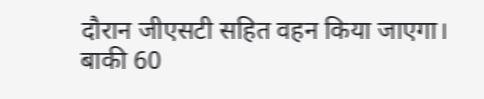दौरान जीएसटी सहित वहन किया जाएगा। बाकी 60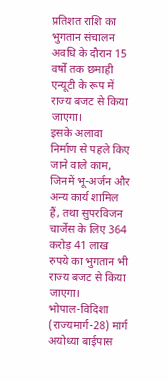प्रतिशत राशि का भुगतान संचालन अवधि के दौरान 15 वर्षों तक छमाही एन्यूटी के रूप में राज्य बजट से किया जाएगा।
इसके अलावा निर्माण से पहले किए जाने वाले काम, जिनमें भू-अर्जन और अन्य कार्य शामिल हैं, तथा सुपरविजन चार्जेस के लिए 364 करोड़ 41 लाख रुपये का भुगतान भी राज्य बजट से किया जाएगा।
भोपाल-विदिशा (राज्यमार्ग-28) मार्ग अयोध्या बाईपास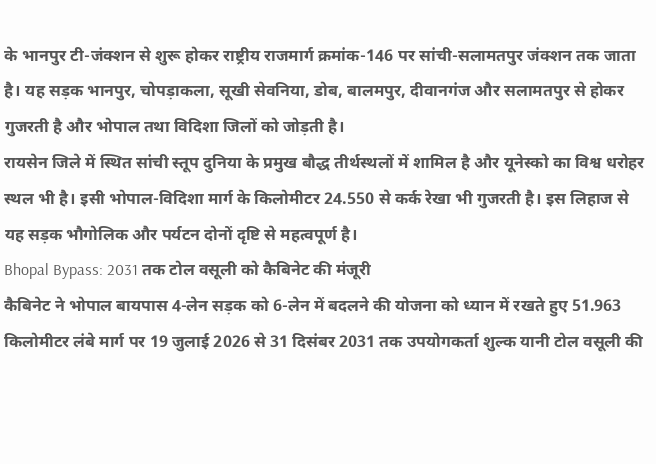के भानपुर टी-जंक्शन से शुरू होकर राष्ट्रीय राजमार्ग क्रमांक-146 पर सांची-सलामतपुर जंक्शन तक जाता है। यह सड़क भानपुर, चोपड़ाकला, सूखी सेवनिया, डोब, बालमपुर, दीवानगंज और सलामतपुर से होकर गुजरती है और भोपाल तथा विदिशा जिलों को जोड़ती है।
रायसेन जिले में स्थित सांची स्तूप दुनिया के प्रमुख बौद्ध तीर्थस्थलों में शामिल है और यूनेस्को का विश्व धरोहर स्थल भी है। इसी भोपाल-विदिशा मार्ग के किलोमीटर 24.550 से कर्क रेखा भी गुजरती है। इस लिहाज से यह सड़क भौगोलिक और पर्यटन दोनों दृष्टि से महत्वपूर्ण है।
Bhopal Bypass: 2031 तक टोल वसूली को कैबिनेट की मंजूरी
कैबिनेट ने भोपाल बायपास 4-लेन सड़क को 6-लेन में बदलने की योजना को ध्यान में रखते हुए 51.963 किलोमीटर लंबे मार्ग पर 19 जुलाई 2026 से 31 दिसंबर 2031 तक उपयोगकर्ता शुल्क यानी टोल वसूली की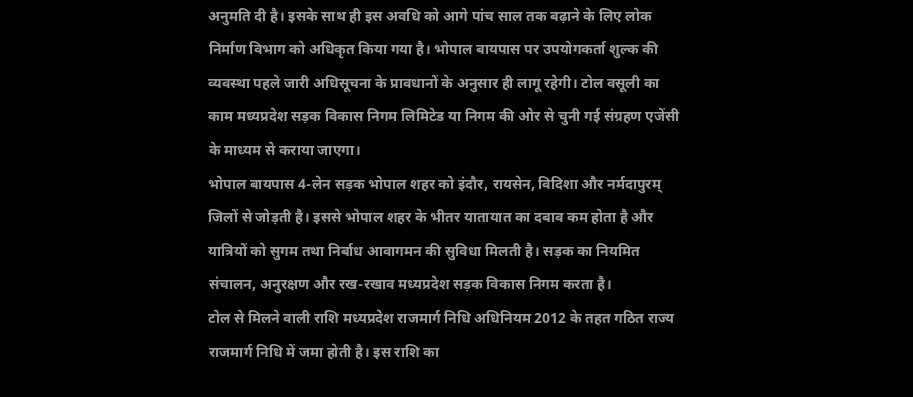अनुमति दी है। इसके साथ ही इस अवधि को आगे पांच साल तक बढ़ाने के लिए लोक निर्माण विभाग को अधिकृत किया गया है। भोपाल बायपास पर उपयोगकर्ता शुल्क की व्यवस्था पहले जारी अधिसूचना के प्रावधानों के अनुसार ही लागू रहेगी। टोल वसूली का काम मध्यप्रदेश सड़क विकास निगम लिमिटेड या निगम की ओर से चुनी गई संग्रहण एजेंसी के माध्यम से कराया जाएगा।
भोपाल बायपास 4-लेन सड़क भोपाल शहर को इंदौर, रायसेन, विदिशा और नर्मदापुरम् जिलों से जोड़ती है। इससे भोपाल शहर के भीतर यातायात का दबाव कम होता है और यात्रियों को सुगम तथा निर्बाध आवागमन की सुविधा मिलती है। सड़क का नियमित संचालन, अनुरक्षण और रख-रखाव मध्यप्रदेश सड़क विकास निगम करता है।
टोल से मिलने वाली राशि मध्यप्रदेश राजमार्ग निधि अधिनियम 2012 के तहत गठित राज्य राजमार्ग निधि में जमा होती है। इस राशि का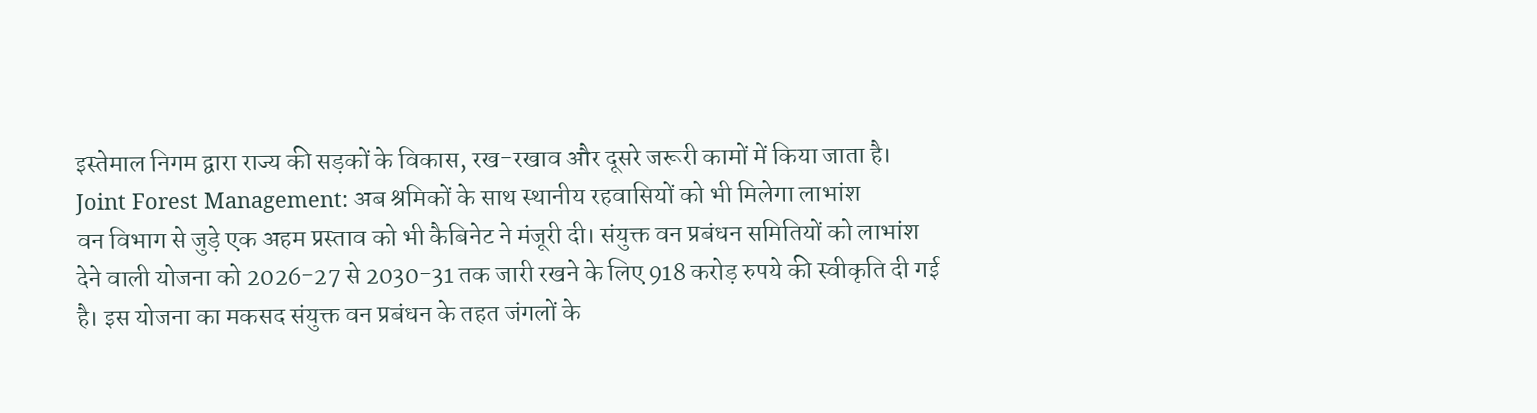इस्तेमाल निगम द्वारा राज्य की सड़कों के विकास, रख-रखाव और दूसरे जरूरी कामों में किया जाता है।
Joint Forest Management: अब श्रमिकों के साथ स्थानीय रहवासियों को भी मिलेगा लाभांश
वन विभाग से जुड़े एक अहम प्रस्ताव को भी कैबिनेट ने मंजूरी दी। संयुक्त वन प्रबंधन समितियों को लाभांश देने वाली योजना को 2026-27 से 2030-31 तक जारी रखने के लिए 918 करोड़ रुपये की स्वीकृति दी गई है। इस योजना का मकसद संयुक्त वन प्रबंधन के तहत जंगलों के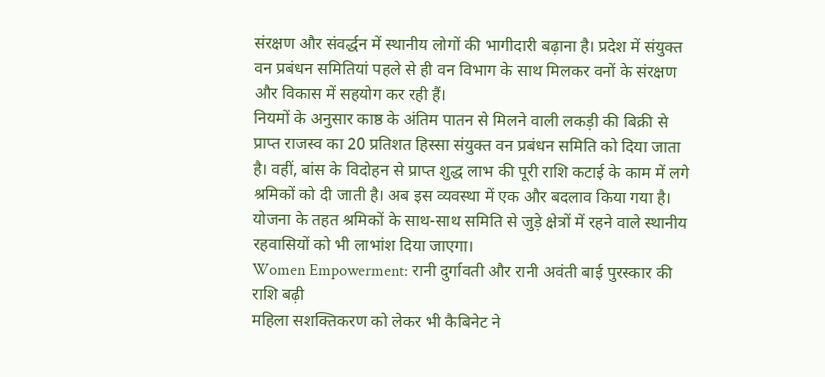संरक्षण और संवर्द्धन में स्थानीय लोगों की भागीदारी बढ़ाना है। प्रदेश में संयुक्त वन प्रबंधन समितियां पहले से ही वन विभाग के साथ मिलकर वनों के संरक्षण और विकास में सहयोग कर रही हैं।
नियमों के अनुसार काष्ठ के अंतिम पातन से मिलने वाली लकड़ी की बिक्री से प्राप्त राजस्व का 20 प्रतिशत हिस्सा संयुक्त वन प्रबंधन समिति को दिया जाता है। वहीं, बांस के विदोहन से प्राप्त शुद्ध लाभ की पूरी राशि कटाई के काम में लगे श्रमिकों को दी जाती है। अब इस व्यवस्था में एक और बदलाव किया गया है। योजना के तहत श्रमिकों के साथ-साथ समिति से जुड़े क्षेत्रों में रहने वाले स्थानीय रहवासियों को भी लाभांश दिया जाएगा।
Women Empowerment: रानी दुर्गावती और रानी अवंती बाई पुरस्कार की राशि बढ़ी
महिला सशक्तिकरण को लेकर भी कैबिनेट ने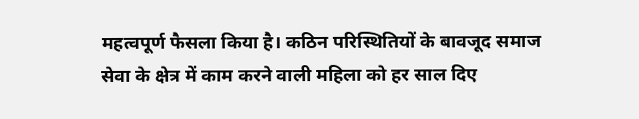महत्वपूर्ण फैसला किया है। कठिन परिस्थितियों के बावजूद समाज सेवा के क्षेत्र में काम करने वाली महिला को हर साल दिए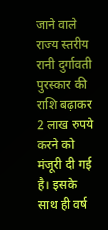जाने वाले राज्य स्तरीय रानी दुर्गावती पुरस्कार की राशि बढ़ाकर 2 लाख रुपये करने को मंजूरी दी गई है। इसके साथ ही वर्ष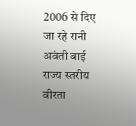2006 से दिए जा रहे रानी अवंती बाई राज्य स्तरीय वीरता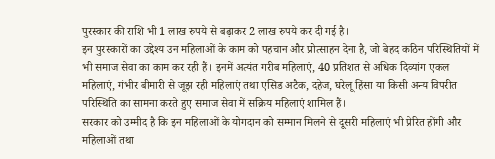पुरस्कार की राशि भी 1 लाख रुपये से बढ़ाकर 2 लाख रुपये कर दी गई है।
इन पुरस्कारों का उद्देश्य उन महिलाओं के काम को पहचान और प्रोत्साहन देना है, जो बेहद कठिन परिस्थितियों में भी समाज सेवा का काम कर रही हैं। इनमें अत्यंत गरीब महिलाएं, 40 प्रतिशत से अधिक दिव्यांग एकल महिलाएं, गंभीर बीमारी से जूझ रही महिलाएं तथा एसिड अटैक, दहेज, घरेलू हिंसा या किसी अन्य विपरीत परिस्थिति का सामना करते हुए समाज सेवा में सक्रिय महिलाएं शामिल हैं।
सरकार को उम्मीद है कि इन महिलाओं के योगदान को सम्मान मिलने से दूसरी महिलाएं भी प्रेरित होंगी और महिलाओं तथा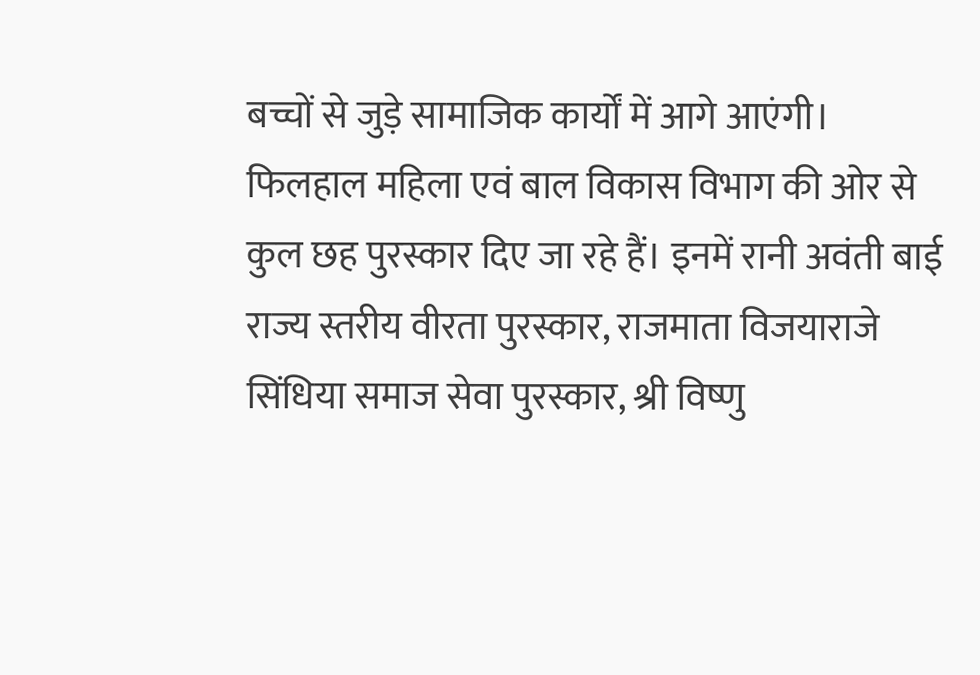बच्चों से जुड़े सामाजिक कार्यों में आगे आएंगी।
फिलहाल महिला एवं बाल विकास विभाग की ओर से कुल छह पुरस्कार दिए जा रहे हैं। इनमें रानी अवंती बाई राज्य स्तरीय वीरता पुरस्कार, राजमाता विजयाराजे सिंधिया समाज सेवा पुरस्कार, श्री विष्णु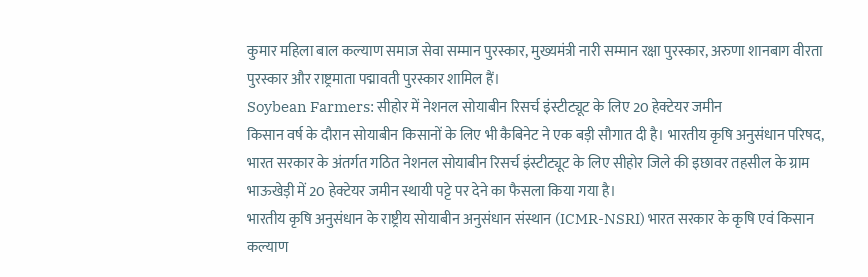कुमार महिला बाल कल्याण समाज सेवा सम्मान पुरस्कार, मुख्यमंत्री नारी सम्मान रक्षा पुरस्कार, अरुणा शानबाग वीरता पुरस्कार और राष्ट्रमाता पद्मावती पुरस्कार शामिल हैं।
Soybean Farmers: सीहोर में नेशनल सोयाबीन रिसर्च इंस्टीट्यूट के लिए 20 हेक्टेयर जमीन
किसान वर्ष के दौरान सोयाबीन किसानों के लिए भी कैबिनेट ने एक बड़ी सौगात दी है। भारतीय कृषि अनुसंधान परिषद, भारत सरकार के अंतर्गत गठित नेशनल सोयाबीन रिसर्च इंस्टीट्यूट के लिए सीहोर जिले की इछावर तहसील के ग्राम भाऊखेड़ी में 20 हेक्टेयर जमीन स्थायी पट्टे पर देने का फैसला किया गया है।
भारतीय कृषि अनुसंधान के राष्ट्रीय सोयाबीन अनुसंधान संस्थान (ICMR-NSRI) भारत सरकार के कृषि एवं किसान कल्याण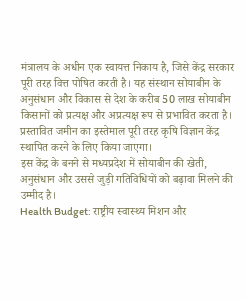मंत्रालय के अधीन एक स्वायत्त निकाय है, जिसे केंद्र सरकार पूरी तरह वित्त पोषित करती है। यह संस्थान सोयाबीन के अनुसंधान और विकास से देश के करीब 50 लाख सोयाबीन किसानों को प्रत्यक्ष और अप्रत्यक्ष रूप से प्रभावित करता है। प्रस्तावित जमीन का इस्तेमाल पूरी तरह कृषि विज्ञान केंद्र स्थापित करने के लिए किया जाएगा।
इस केंद्र के बनने से मध्यप्रदेश में सोयाबीन की खेती, अनुसंधान और उससे जुड़ी गतिविधियों को बढ़ावा मिलने की उम्मीद है।
Health Budget: राष्ट्रीय स्वास्थ्य मिशन और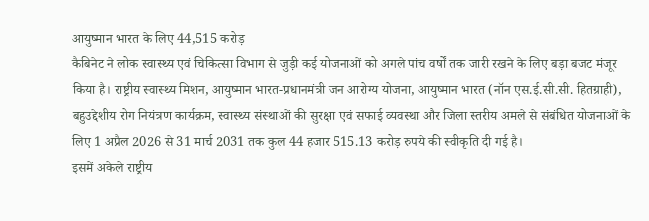आयुष्मान भारत के लिए 44,515 करोड़
कैबिनेट ने लोक स्वास्थ्य एवं चिकित्सा विभाग से जुड़ी कई योजनाओं को अगले पांच वर्षों तक जारी रखने के लिए बड़ा बजट मंजूर किया है। राष्ट्रीय स्वास्थ्य मिशन, आयुष्मान भारत-प्रधानमंत्री जन आरोग्य योजना, आयुष्मान भारत (नॉन एस.ई.सी.सी. हितग्राही), बहुउद्देशीय रोग नियंत्रण कार्यक्रम, स्वास्थ्य संस्थाओं की सुरक्षा एवं सफाई व्यवस्था और जिला स्तरीय अमले से संबंधित योजनाओं के लिए 1 अप्रैल 2026 से 31 मार्च 2031 तक कुल 44 हजार 515.13 करोड़ रुपये की स्वीकृति दी गई है।
इसमें अकेले राष्ट्रीय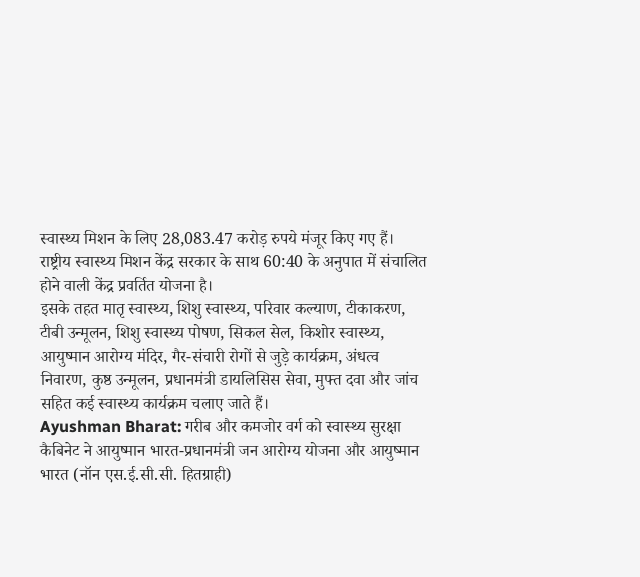स्वास्थ्य मिशन के लिए 28,083.47 करोड़ रुपये मंजूर किए गए हैं। राष्ट्रीय स्वास्थ्य मिशन केंद्र सरकार के साथ 60:40 के अनुपात में संचालित होने वाली केंद्र प्रवर्तित योजना है।
इसके तहत मातृ स्वास्थ्य, शिशु स्वास्थ्य, परिवार कल्याण, टीकाकरण, टीबी उन्मूलन, शिशु स्वास्थ्य पोषण, सिकल सेल, किशोर स्वास्थ्य, आयुष्मान आरोग्य मंदिर, गैर-संचारी रोगों से जुड़े कार्यक्रम, अंधत्व निवारण, कुष्ठ उन्मूलन, प्रधानमंत्री डायलिसिस सेवा, मुफ्त दवा और जांच सहित कई स्वास्थ्य कार्यक्रम चलाए जाते हैं।
Ayushman Bharat: गरीब और कमजोर वर्ग को स्वास्थ्य सुरक्षा
कैबिनेट ने आयुष्मान भारत-प्रधानमंत्री जन आरोग्य योजना और आयुष्मान भारत (नॉन एस.ई.सी.सी. हितग्राही)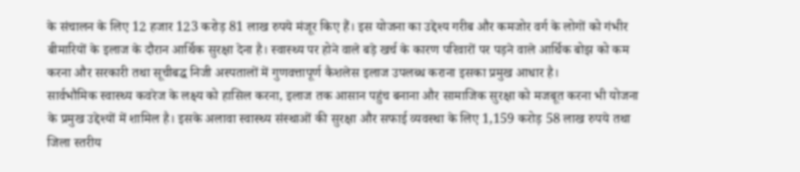के संचालन के लिए 12 हजार 123 करोड़ 81 लाख रुपये मंजूर किए हैं। इस योजना का उद्देश्य गरीब और कमजोर वर्ग के लोगों को गंभीर बीमारियों के इलाज के दौरान आर्थिक सुरक्षा देना है। स्वास्थ्य पर होने वाले बड़े खर्च के कारण परिवारों पर पड़ने वाले आर्थिक बोझ को कम करना और सरकारी तथा सूचीबद्ध निजी अस्पतालों में गुणवत्तापूर्ण कैशलेस इलाज उपलब्ध कराना इसका प्रमुख आधार है।
सार्वभौमिक स्वास्थ्य कवरेज के लक्ष्य को हासिल करना, इलाज तक आसान पहुंच बनाना और सामाजिक सुरक्षा को मजबूत करना भी योजना के प्रमुख उद्देश्यों में शामिल है। इसके अलावा स्वास्थ्य संस्थाओं की सुरक्षा और सफाई व्यवस्था के लिए 1,159 करोड़ 58 लाख रुपये तथा जिला स्तरीय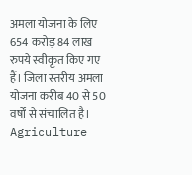अमला योजना के लिए 654 करोड़ 84 लाख रुपये स्वीकृत किए गए हैं। जिला स्तरीय अमला योजना करीब 40 से 50 वर्षों से संचालित है।
Agriculture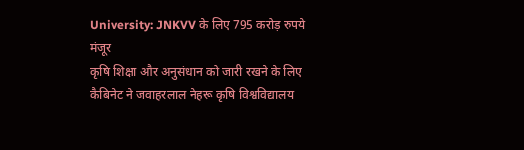University: JNKVV के लिए 795 करोड़ रुपये मंजूर
कृषि शिक्षा और अनुसंधान को जारी रखने के लिए कैबिनेट ने जवाहरलाल नेहरू कृषि विश्वविद्यालय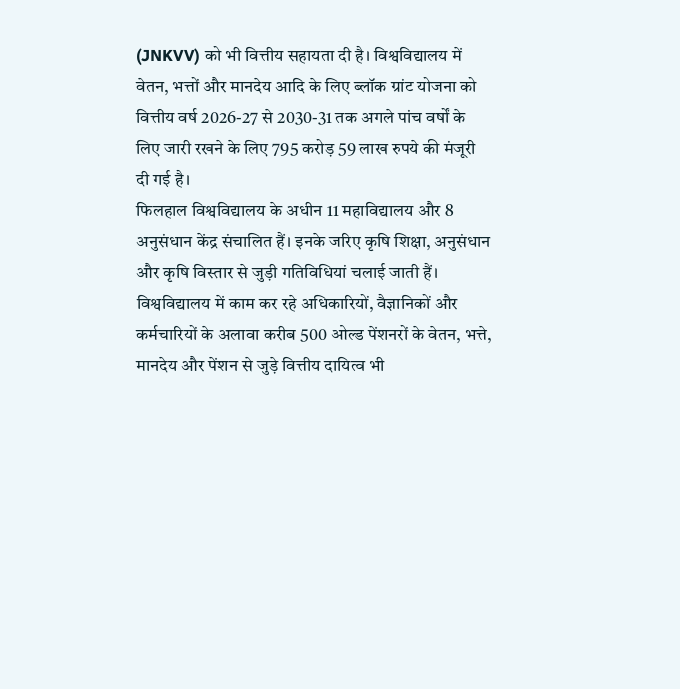(JNKVV) को भी वित्तीय सहायता दी है। विश्वविद्यालय में वेतन, भत्तों और मानदेय आदि के लिए ब्लॉक ग्रांट योजना को वित्तीय वर्ष 2026-27 से 2030-31 तक अगले पांच वर्षों के लिए जारी रखने के लिए 795 करोड़ 59 लाख रुपये की मंजूरी दी गई है।
फिलहाल विश्वविद्यालय के अधीन 11 महाविद्यालय और 8 अनुसंधान केंद्र संचालित हैं। इनके जरिए कृषि शिक्षा, अनुसंधान और कृषि विस्तार से जुड़ी गतिविधियां चलाई जाती हैं।
विश्वविद्यालय में काम कर रहे अधिकारियों, वैज्ञानिकों और कर्मचारियों के अलावा करीब 500 ओल्ड पेंशनरों के वेतन, भत्ते, मानदेय और पेंशन से जुड़े वित्तीय दायित्व भी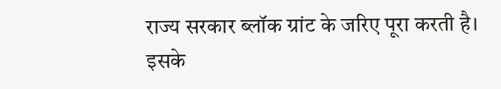राज्य सरकार ब्लॉक ग्रांट के जरिए पूरा करती है। इसके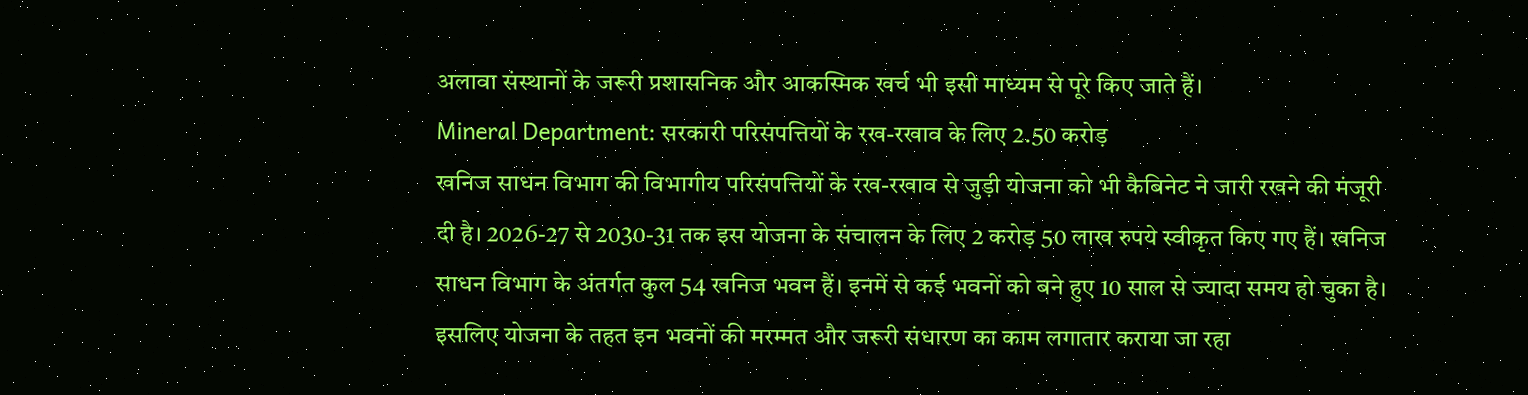अलावा संस्थानों के जरूरी प्रशासनिक और आकस्मिक खर्च भी इसी माध्यम से पूरे किए जाते हैं।
Mineral Department: सरकारी परिसंपत्तियों के रख-रखाव के लिए 2.50 करोड़
खनिज साधन विभाग की विभागीय परिसंपत्तियों के रख-रखाव से जुड़ी योजना को भी कैबिनेट ने जारी रखने की मंजूरी दी है। 2026-27 से 2030-31 तक इस योजना के संचालन के लिए 2 करोड़ 50 लाख रुपये स्वीकृत किए गए हैं। खनिज साधन विभाग के अंतर्गत कुल 54 खनिज भवन हैं। इनमें से कई भवनों को बने हुए 10 साल से ज्यादा समय हो चुका है। इसलिए योजना के तहत इन भवनों की मरम्मत और जरूरी संधारण का काम लगातार कराया जा रहा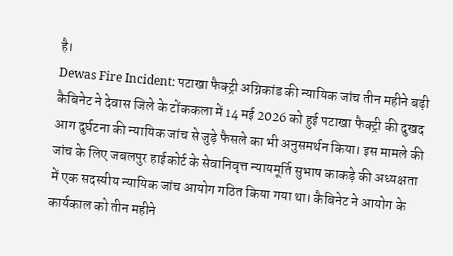है।
Dewas Fire Incident: पटाखा फैक्ट्री अग्निकांड की न्यायिक जांच तीन महीने बढ़ी
कैबिनेट ने देवास जिले के टोंककला में 14 मई 2026 को हुई पटाखा फैक्ट्री की दुखद आग दुर्घटना की न्यायिक जांच से जुड़े फैसले का भी अनुसमर्थन किया। इस मामले की जांच के लिए जबलपुर हाईकोर्ट के सेवानिवृत्त न्यायमूर्ति सुभाष काकड़े की अध्यक्षता में एक सदस्यीय न्यायिक जांच आयोग गठित किया गया था। कैबिनेट ने आयोग के कार्यकाल को तीन महीने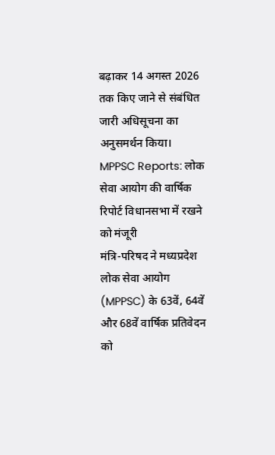बढ़ाकर 14 अगस्त 2026 तक किए जाने से संबंधित जारी अधिसूचना का अनुसमर्थन किया।
MPPSC Reports: लोक सेवा आयोग की वार्षिक रिपोर्ट विधानसभा में रखने को मंजूरी
मंत्रि-परिषद ने मध्यप्रदेश लोक सेवा आयोग (MPPSC) के 63वें, 64वें और 68वें वार्षिक प्रतिवेदन को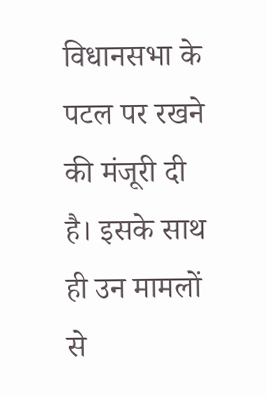विधानसभा के पटल पर रखने की मंजूरी दी है। इसके साथ ही उन मामलों से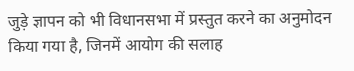जुड़े ज्ञापन को भी विधानसभा में प्रस्तुत करने का अनुमोदन किया गया है, जिनमें आयोग की सलाह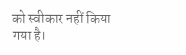को स्वीकार नहीं किया गया है।